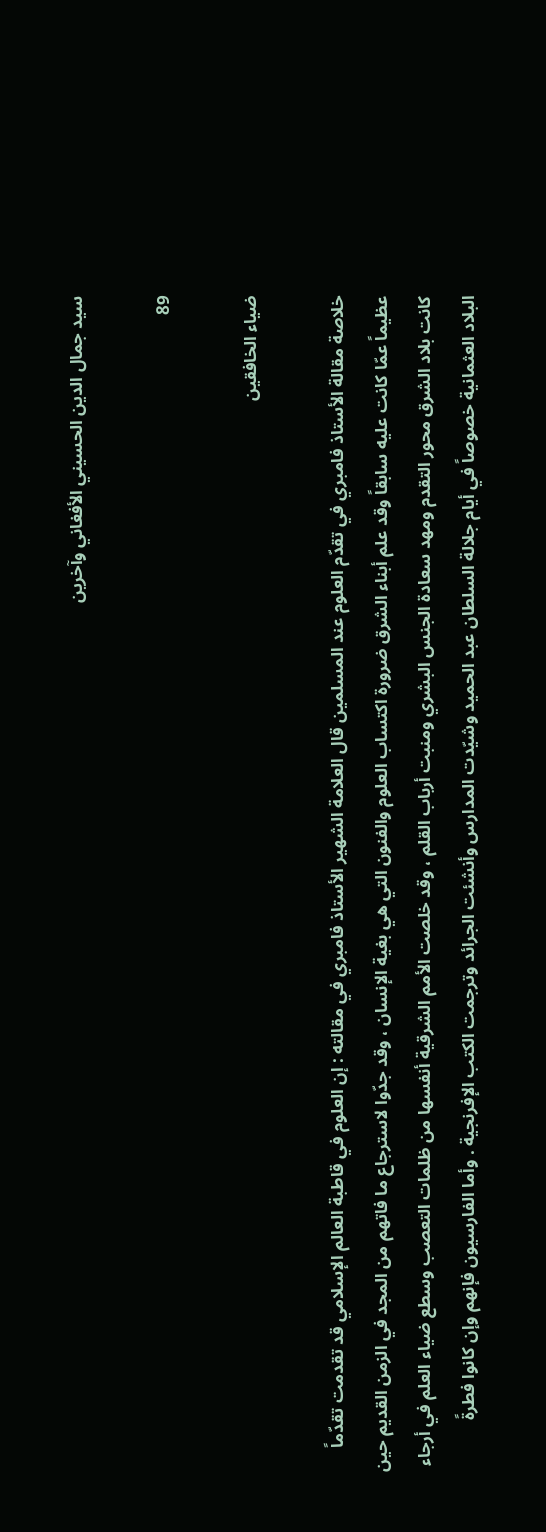سيد جمال الدين الحسيني الأفغاني وآخرين

89

ضياء الخافقين

خلاصة مقالة الأستاذ فامبري في تقدّم العلوم عند المسلمين قال العلامة الشهير الأستاذ فامبري في مقالته : إن العلوم في قاطبة العالم الإسلامي قد تقدمت تقدّماً عظيماً عمّا كانت عليه سابقاً وقد علم أبناء الشرق ضرورة اكتساب العلوم والفنون التي هي بغية الإنسان ، وقد جدّوا لاسترجاع ما فاتهم من المجد في الزمن القديم حين كانت بلاد الشرق محور التقدم ومهد سعادة الجنس البشري ومنبت أرباب القلم ، وقد خلصت الأمم الشرقية أنفسها من ظلمات التعصب وسطع ضياء العلم في أرجاء البلاد العثمانية خصوصاً في أيام جلالة السلطان عبد الحميد وشيّدت المدارس وأنشئت الجرائد وترجمت الكتب الإفرنجية . وأما الفارسيون فإنهم وإن كانوا فطرةً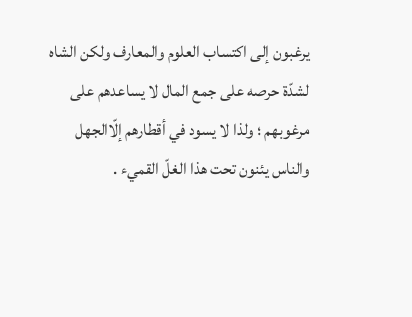يرغبون إلى اكتساب العلوم والمعارف ولكن الشاه لشدّة حرصه على جمع المال لا يساعدهم على مرغوبهم ؛ ولذا لا يسود في أقطارهم إلّاالجهل والناس يئنون تحت هذا الغلّ القميء .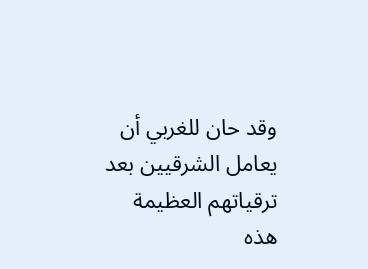وقد حان للغربي أن يعامل الشرقيين بعد ترقياتهم العظيمة هذه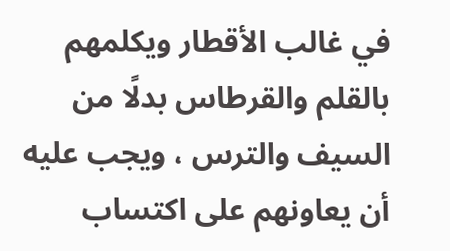في غالب الأقطار ويكلمهم بالقلم والقرطاس بدلًا من السيف والترس ، ويجب عليه أن يعاونهم على اكتساب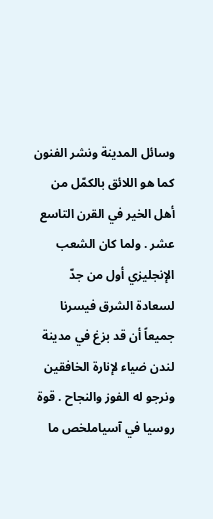وسائل المدينة ونشر الفنون كما هو اللائق بالكمّل من أهل الخير في القرن التاسع عشر . ولما كان الشعب الإنجليزي أول من جدّ لسعادة الشرق فيسرنا جميعاً أن قد بزغ في مدينة لندن ضياء لإنارة الخافقين ونرجو له الفوز والنجاح . قوة روسيا في آسياملخص ما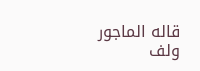قاله الماجور ولف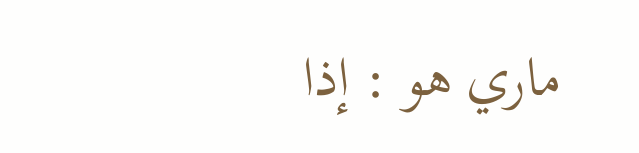ماري هو : إذا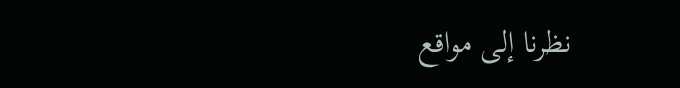نظرنا إلى مواقع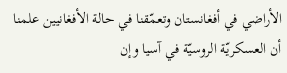الأراضي في أفغانستان وتعمّقنا في حالة الأفغانيين علمنا أن العسكريّة الروسيّة في آسيا وإن